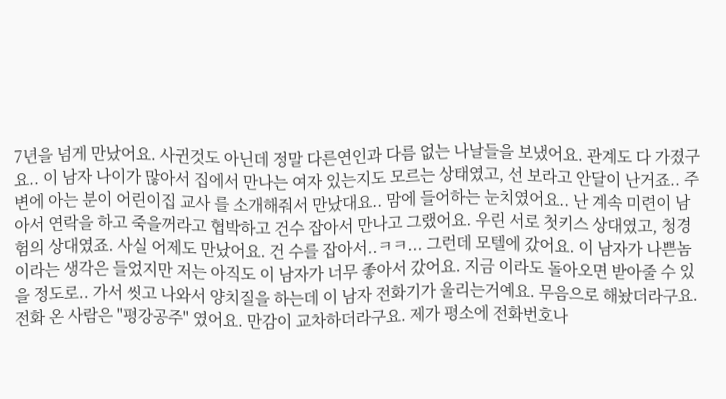7년을 넘게 만났어요. 사귄것도 아닌데 정말 다른연인과 다름 없는 나날들을 보냈어요. 관계도 다 가졌구요.. 이 남자 나이가 많아서 집에서 만나는 여자 있는지도 모르는 상태였고, 선 보라고 안달이 난거죠.. 주변에 아는 분이 어린이집 교사 를 소개해줘서 만났대요.. 맘에 들어하는 눈치였어요.. 난 계속 미련이 남아서 연락을 하고 죽을꺼라고 협박하고 건수 잡아서 만나고 그랬어요. 우린 서로 첫키스 상대였고, 청경험의 상대였죠. 사실 어제도 만났어요. 건 수를 잡아서..ㅋㅋ... 그런데 모텔에 갔어요. 이 남자가 나쁜놈 이라는 생각은 들었지만 저는 아직도 이 남자가 너무 좋아서 갔어요. 지금 이라도 돌아오면 받아줄 수 있을 정도로.. 가서 씻고 나와서 양치질을 하는데 이 남자 전화기가 울리는거예요. 무음으로 해놨더라구요. 전화 온 사람은 "평강공주" 였어요. 만감이 교차하더라구요. 제가 평소에 전화번호나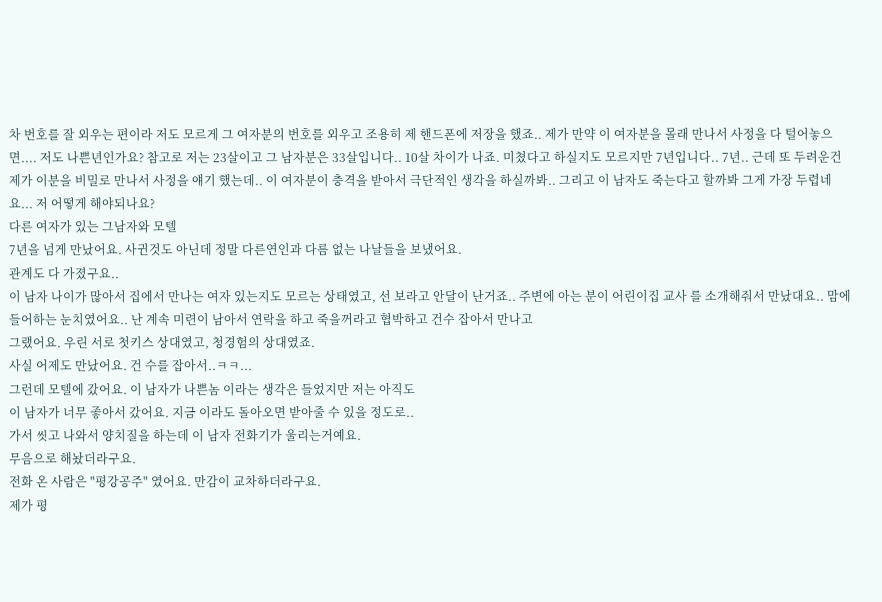차 번호를 잘 외우는 편이라 저도 모르게 그 여자분의 번호를 외우고 조용히 제 핸드폰에 저장을 했죠.. 제가 만약 이 여자분을 몰래 만나서 사정을 다 털어놓으면.... 저도 나쁜년인가요? 참고로 저는 23살이고 그 남자분은 33살입니다.. 10살 차이가 나죠. 미쳤다고 하실지도 모르지만 7년입니다.. 7년.. 근데 또 두려운건 제가 이분을 비밀로 만나서 사정을 얘기 했는데.. 이 여자분이 충격을 받아서 극단적인 생각을 하실까봐.. 그리고 이 남자도 죽는다고 할까봐 그게 가장 두렵네요... 저 어떻게 해야되나요?
다른 여자가 있는 그남자와 모텔
7년을 넘게 만났어요. 사귄것도 아닌데 정말 다른연인과 다름 없는 나날들을 보냈어요.
관계도 다 가졌구요..
이 남자 나이가 많아서 집에서 만나는 여자 있는지도 모르는 상태였고, 선 보라고 안달이 난거죠.. 주변에 아는 분이 어린이집 교사 를 소개해줘서 만났대요.. 맘에 들어하는 눈치였어요.. 난 계속 미련이 남아서 연락을 하고 죽을꺼라고 협박하고 건수 잡아서 만나고
그랬어요. 우린 서로 첫키스 상대였고, 청경험의 상대였죠.
사실 어제도 만났어요. 건 수를 잡아서..ㅋㅋ...
그런데 모텔에 갔어요. 이 남자가 나쁜놈 이라는 생각은 들었지만 저는 아직도
이 남자가 너무 좋아서 갔어요. 지금 이라도 돌아오면 받아줄 수 있을 정도로..
가서 씻고 나와서 양치질을 하는데 이 남자 전화기가 울리는거예요.
무음으로 해놨더라구요.
전화 온 사람은 "평강공주" 였어요. 만감이 교차하더라구요.
제가 평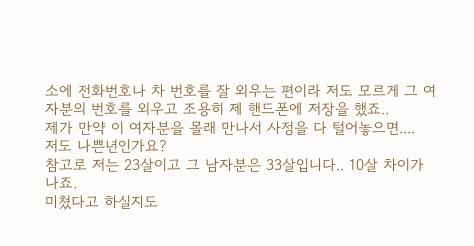소에 전화번호나 차 번호를 잘 외우는 편이라 저도 모르게 그 여자분의 번호를 외우고 조용히 제 핸드폰에 저장을 했죠..
제가 만약 이 여자분을 몰래 만나서 사정을 다 털어놓으면....
저도 나쁜년인가요?
참고로 저는 23살이고 그 남자분은 33살입니다.. 10살 차이가 나죠.
미쳤다고 하실지도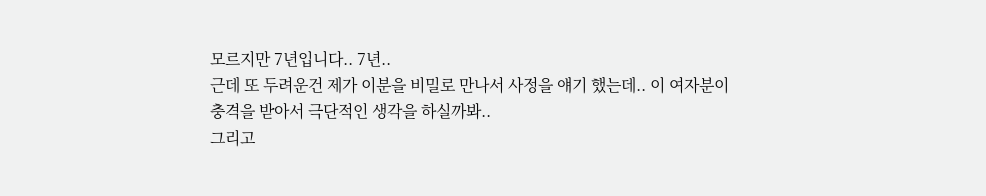모르지만 7년입니다.. 7년..
근데 또 두려운건 제가 이분을 비밀로 만나서 사정을 얘기 했는데.. 이 여자분이
충격을 받아서 극단적인 생각을 하실까봐..
그리고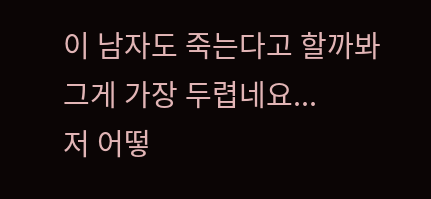이 남자도 죽는다고 할까봐
그게 가장 두렵네요...
저 어떻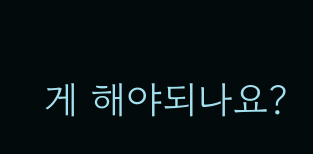게 해야되나요?